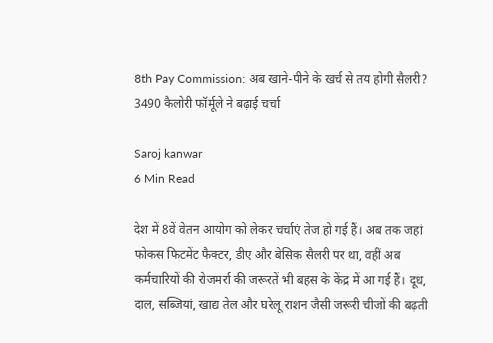8th Pay Commission: अब खाने-पीने के खर्च से तय होगी सैलरी? 3490 कैलोरी फॉर्मूले ने बढ़ाई चर्चा

Saroj kanwar
6 Min Read

देश में 8वें वेतन आयोग को लेकर चर्चाएं तेज हो गई हैं। अब तक जहां फोकस फिटमेंट फैक्टर, डीए और बेसिक सैलरी पर था, वहीं अब कर्मचारियों की रोजमर्रा की जरूरतें भी बहस के केंद्र में आ गई हैं। दूध, दाल, सब्जियां, खाद्य तेल और घरेलू राशन जैसी जरूरी चीजों की बढ़ती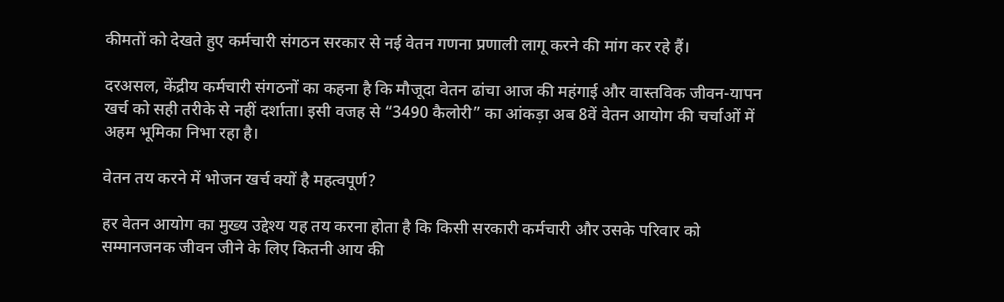कीमतों को देखते हुए कर्मचारी संगठन सरकार से नई वेतन गणना प्रणाली लागू करने की मांग कर रहे हैं।

दरअसल, केंद्रीय कर्मचारी संगठनों का कहना है कि मौजूदा वेतन ढांचा आज की महंगाई और वास्तविक जीवन-यापन खर्च को सही तरीके से नहीं दर्शाता। इसी वजह से “3490 कैलोरी” का आंकड़ा अब 8वें वेतन आयोग की चर्चाओं में अहम भूमिका निभा रहा है।

वेतन तय करने में भोजन खर्च क्यों है महत्वपूर्ण?

हर वेतन आयोग का मुख्य उद्देश्य यह तय करना होता है कि किसी सरकारी कर्मचारी और उसके परिवार को सम्मानजनक जीवन जीने के लिए कितनी आय की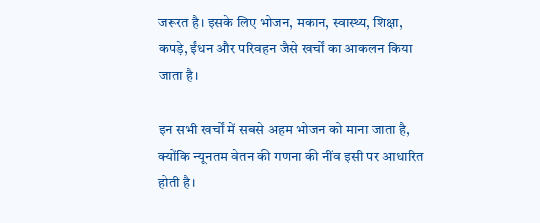जरूरत है। इसके लिए भोजन, मकान, स्वास्थ्य, शिक्षा, कपड़े, ईंधन और परिवहन जैसे खर्चों का आकलन किया जाता है।

इन सभी खर्चों में सबसे अहम भोजन को माना जाता है, क्योंकि न्यूनतम वेतन की गणना की नींव इसी पर आधारित होती है।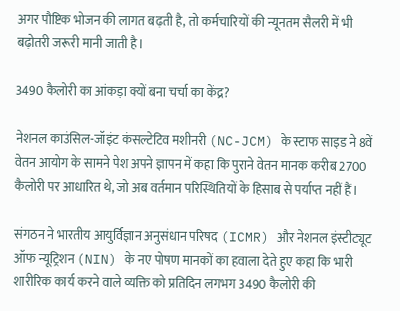अगर पौष्टिक भोजन की लागत बढ़ती है, तो कर्मचारियों की न्यूनतम सैलरी में भी बढ़ोतरी जरूरी मानी जाती है।

3490 कैलोरी का आंकड़ा क्यों बना चर्चा का केंद्र?

नेशनल काउंसिल-जॉइंट कंसल्टेटिव मशीनरी (NC-JCM) के स्टाफ साइड ने 8वें वेतन आयोग के सामने पेश अपने ज्ञापन में कहा कि पुराने वेतन मानक करीब 2700 कैलोरी पर आधारित थे, जो अब वर्तमान परिस्थितियों के हिसाब से पर्याप्त नहीं हैं।

संगठन ने भारतीय आयुर्विज्ञान अनुसंधान परिषद (ICMR) और नेशनल इंस्टीट्यूट ऑफ न्यूट्रिशन (NIN) के नए पोषण मानकों का हवाला देते हुए कहा कि भारी शारीरिक कार्य करने वाले व्यक्ति को प्रतिदिन लगभग 3490 कैलोरी की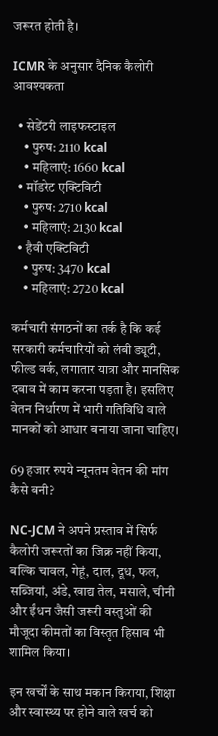जरूरत होती है।

ICMR के अनुसार दैनिक कैलोरी आवश्यकता

  • सेडेंटरी लाइफस्टाइल
    • पुरुष: 2110 kcal
    • महिलाएं: 1660 kcal
  • मॉडरेट एक्टिविटी
    • पुरुष: 2710 kcal
    • महिलाएं: 2130 kcal
  • हैवी एक्टिविटी
    • पुरुष: 3470 kcal
    • महिलाएं: 2720 kcal

कर्मचारी संगठनों का तर्क है कि कई सरकारी कर्मचारियों को लंबी ड्यूटी, फील्ड वर्क, लगातार यात्रा और मानसिक दबाव में काम करना पड़ता है। इसलिए वेतन निर्धारण में भारी गतिविधि वाले मानकों को आधार बनाया जाना चाहिए।

69 हजार रुपये न्यूनतम वेतन की मांग कैसे बनी?

NC-JCM ने अपने प्रस्ताव में सिर्फ कैलोरी जरूरतों का जिक्र नहीं किया, बल्कि चावल, गेहूं, दाल, दूध, फल, सब्जियां, अंडे, खाद्य तेल, मसाले, चीनी और ईंधन जैसी जरूरी वस्तुओं की मौजूदा कीमतों का विस्तृत हिसाब भी शामिल किया।

इन खर्चों के साथ मकान किराया, शिक्षा और स्वास्थ्य पर होने वाले खर्च को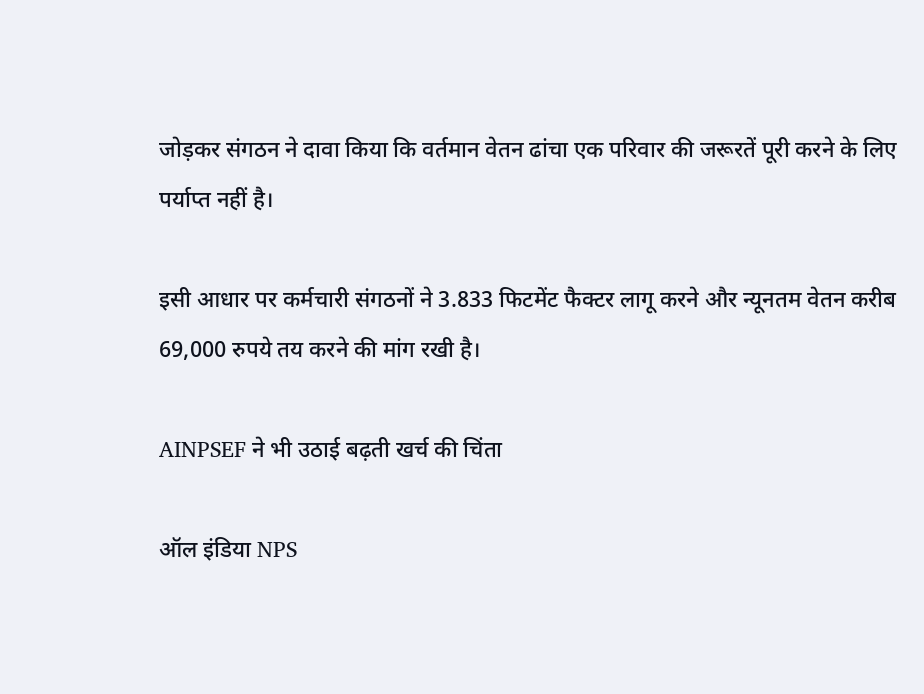जोड़कर संगठन ने दावा किया कि वर्तमान वेतन ढांचा एक परिवार की जरूरतें पूरी करने के लिए पर्याप्त नहीं है।

इसी आधार पर कर्मचारी संगठनों ने 3.833 फिटमेंट फैक्टर लागू करने और न्यूनतम वेतन करीब 69,000 रुपये तय करने की मांग रखी है।

AINPSEF ने भी उठाई बढ़ती खर्च की चिंता

ऑल इंडिया NPS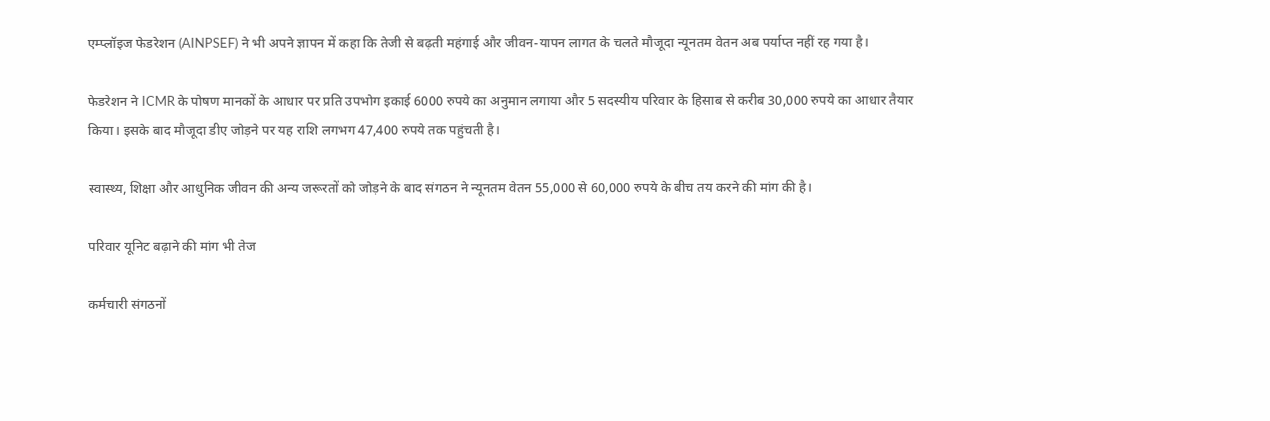एम्प्लॉइज फेडरेशन (AINPSEF) ने भी अपने ज्ञापन में कहा कि तेजी से बढ़ती महंगाई और जीवन-यापन लागत के चलते मौजूदा न्यूनतम वेतन अब पर्याप्त नहीं रह गया है।

फेडरेशन ने ICMR के पोषण मानकों के आधार पर प्रति उपभोग इकाई 6000 रुपये का अनुमान लगाया और 5 सदस्यीय परिवार के हिसाब से करीब 30,000 रुपये का आधार तैयार किया। इसके बाद मौजूदा डीए जोड़ने पर यह राशि लगभग 47,400 रुपये तक पहुंचती है।

स्वास्थ्य, शिक्षा और आधुनिक जीवन की अन्य जरूरतों को जोड़ने के बाद संगठन ने न्यूनतम वेतन 55,000 से 60,000 रुपये के बीच तय करने की मांग की है।

परिवार यूनिट बढ़ाने की मांग भी तेज

कर्मचारी संगठनों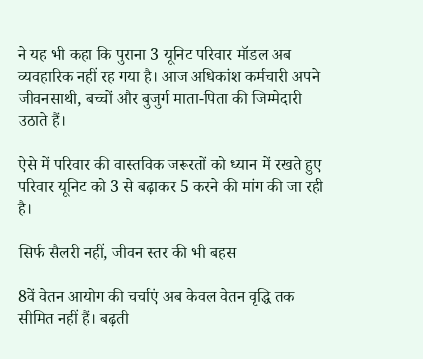ने यह भी कहा कि पुराना 3 यूनिट परिवार मॉडल अब व्यवहारिक नहीं रह गया है। आज अधिकांश कर्मचारी अपने जीवनसाथी, बच्चों और बुजुर्ग माता-पिता की जिम्मेदारी उठाते हैं।

ऐसे में परिवार की वास्तविक जरूरतों को ध्यान में रखते हुए परिवार यूनिट को 3 से बढ़ाकर 5 करने की मांग की जा रही है।

सिर्फ सैलरी नहीं, जीवन स्तर की भी बहस

8वें वेतन आयोग की चर्चाएं अब केवल वेतन वृद्धि तक सीमित नहीं हैं। बढ़ती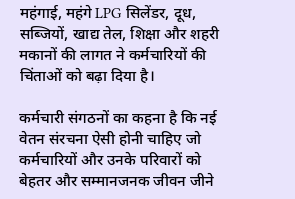महंगाई, महंगे LPG सिलेंडर, दूध, सब्जियों, खाद्य तेल, शिक्षा और शहरी मकानों की लागत ने कर्मचारियों की चिंताओं को बढ़ा दिया है।

कर्मचारी संगठनों का कहना है कि नई वेतन संरचना ऐसी होनी चाहिए जो कर्मचारियों और उनके परिवारों को बेहतर और सम्मानजनक जीवन जीने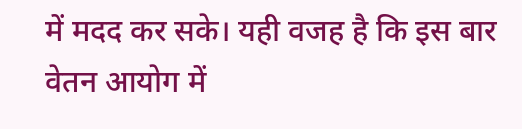में मदद कर सके। यही वजह है कि इस बार वेतन आयोग में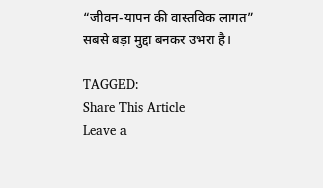“जीवन-यापन की वास्तविक लागत” सबसे बड़ा मुद्दा बनकर उभरा है।

TAGGED:
Share This Article
Leave a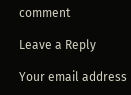comment

Leave a Reply

Your email address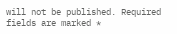will not be published. Required fields are marked *